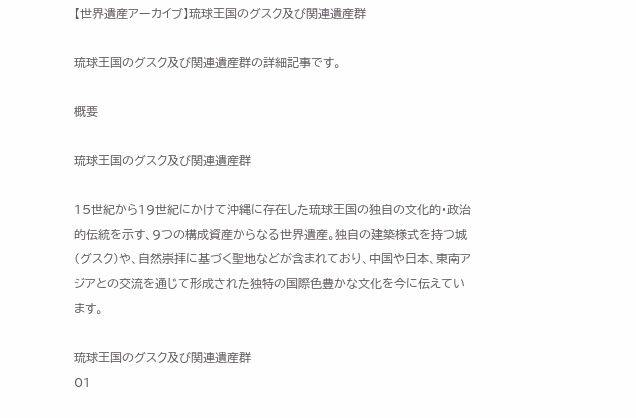【世界遺産アーカイブ】琉球王国のグスク及び関連遺産群

琉球王国のグスク及び関連遺産群の詳細記事です。

概要

琉球王国のグスク及び関連遺産群

15世紀から19世紀にかけて沖縄に存在した琉球王国の独自の文化的・政治的伝統を示す、9つの構成資産からなる世界遺産。独自の建築様式を持つ城(グスク)や、自然崇拝に基づく聖地などが含まれており、中国や日本、東南アジアとの交流を通じて形成された独特の国際色豊かな文化を今に伝えています。

琉球王国のグスク及び関連遺産群
01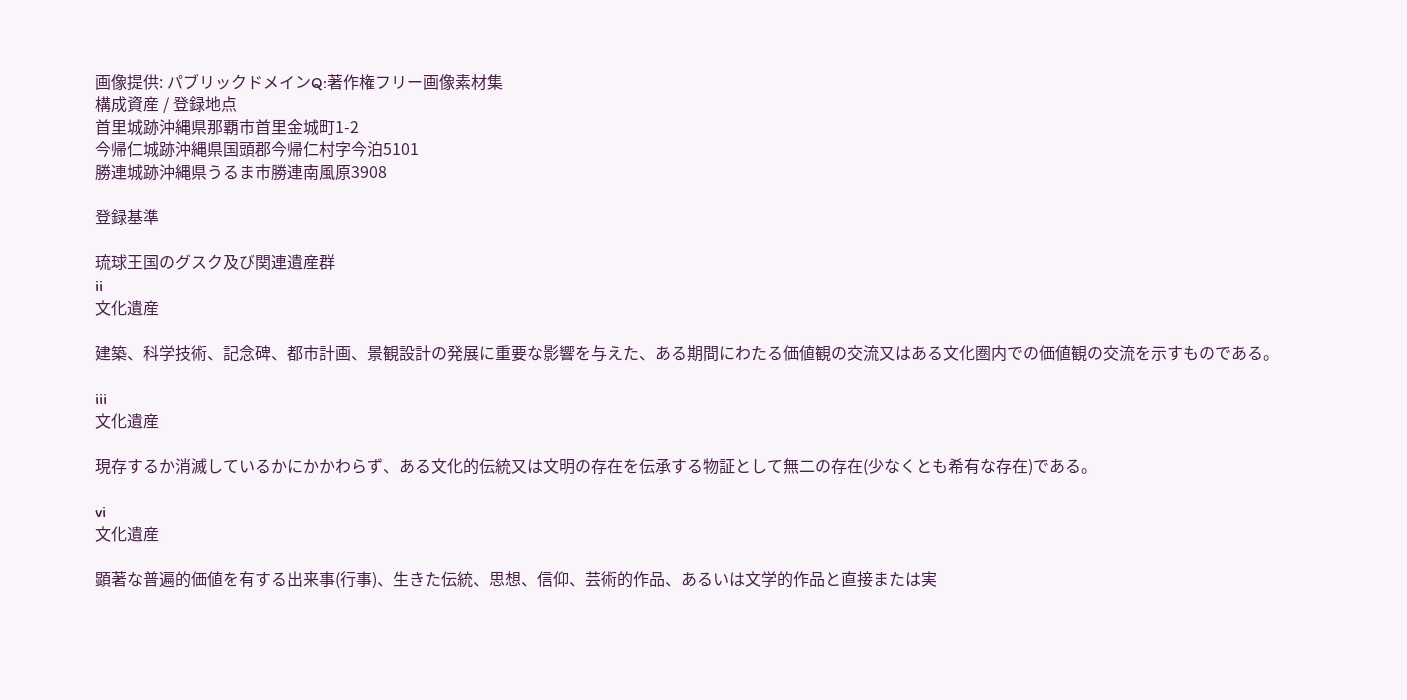画像提供: パブリックドメインQ:著作権フリー画像素材集
構成資産 / 登録地点
首里城跡沖縄県那覇市首里金城町1-2
今帰仁城跡沖縄県国頭郡今帰仁村字今泊5101
勝連城跡沖縄県うるま市勝連南風原3908

登録基準

琉球王国のグスク及び関連遺産群
ii
文化遺産

建築、科学技術、記念碑、都市計画、景観設計の発展に重要な影響を与えた、ある期間にわたる価値観の交流又はある文化圏内での価値観の交流を示すものである。

iii
文化遺産

現存するか消滅しているかにかかわらず、ある文化的伝統又は文明の存在を伝承する物証として無二の存在(少なくとも希有な存在)である。

vi
文化遺産

顕著な普遍的価値を有する出来事(行事)、生きた伝統、思想、信仰、芸術的作品、あるいは文学的作品と直接または実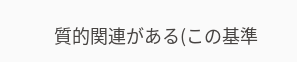質的関連がある(この基準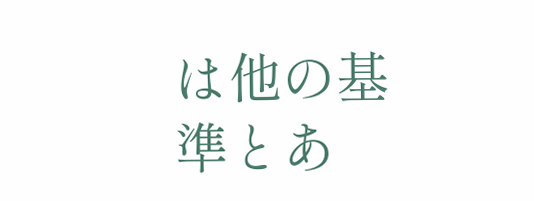は他の基準とあ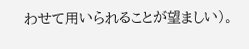わせて用いられることが望ましい)。